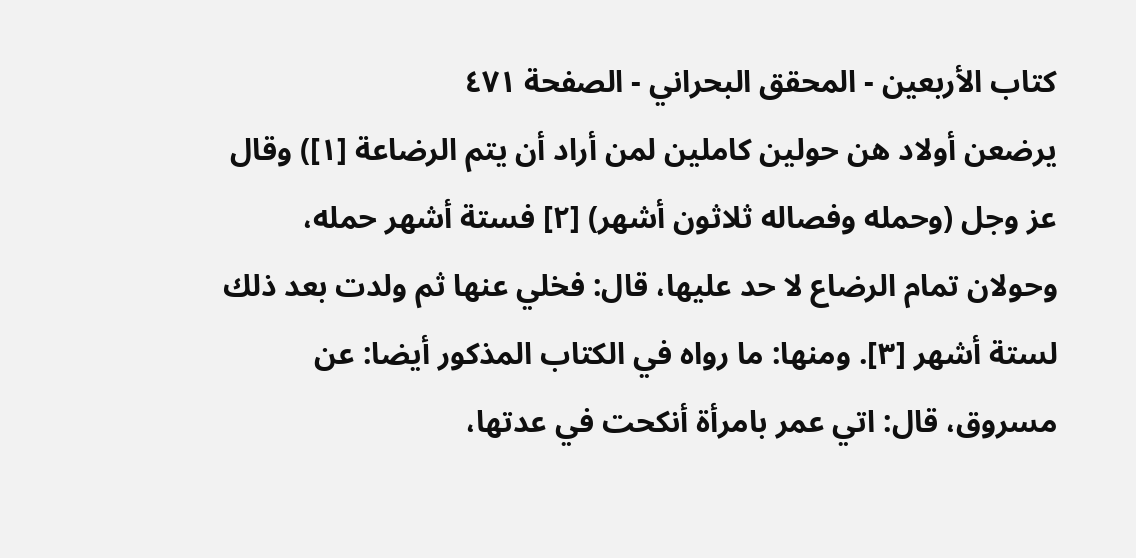كتاب الأربعين - المحقق البحراني - الصفحة ٤٧١
يرضعن أولاد هن حولين كاملين لمن أراد أن يتم الرضاعة [١]) وقال عز وجل (وحمله وفصاله ثلاثون أشهر) [٢] فستة أشهر حمله، وحولان تمام الرضاع لا حد عليها، قال: فخلي عنها ثم ولدت بعد ذلك لستة أشهر [٣]. ومنها: ما رواه في الكتاب المذكور أيضا: عن مسروق، قال: اتي عمر بامرأة أنكحت في عدتها،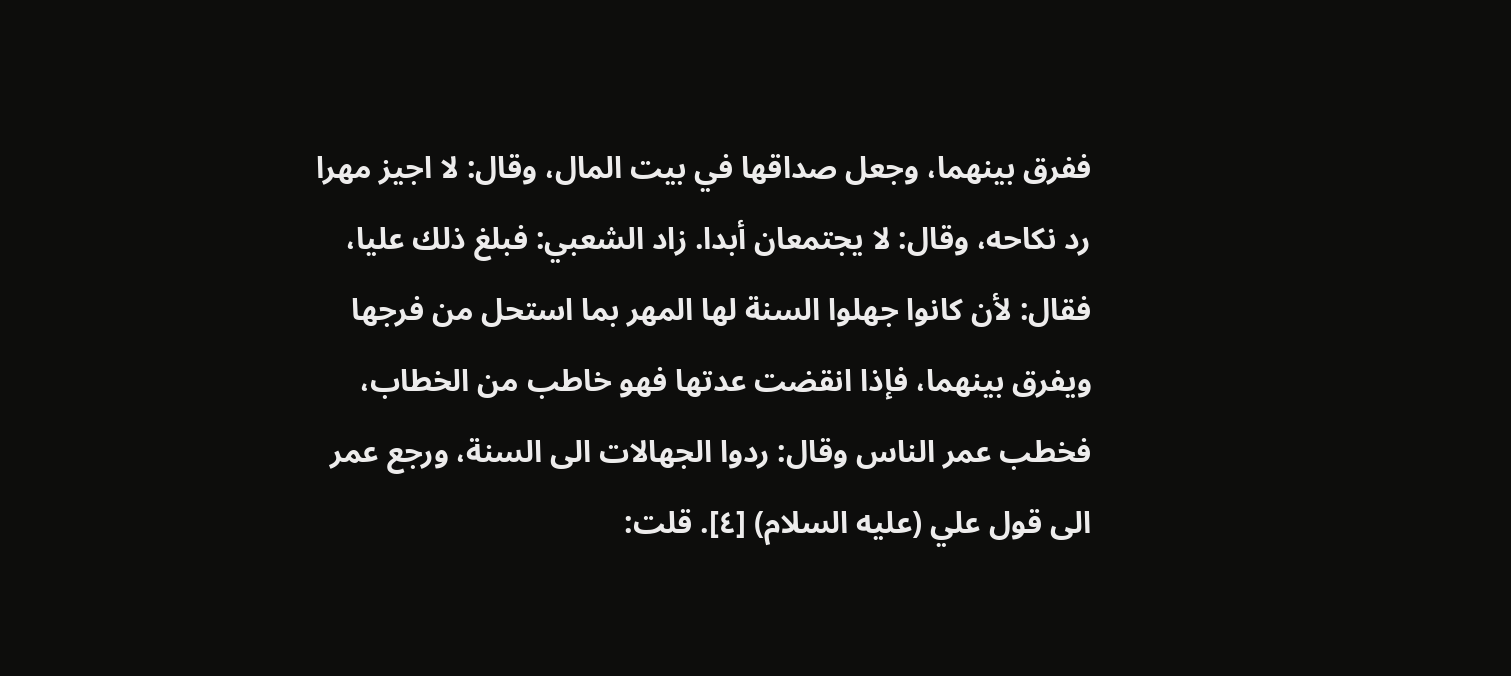ففرق بينهما، وجعل صداقها في بيت المال، وقال: لا اجيز مهرا رد نكاحه، وقال: لا يجتمعان أبدا. زاد الشعبي: فبلغ ذلك عليا، فقال: لأن كانوا جهلوا السنة لها المهر بما استحل من فرجها ويفرق بينهما، فإذا انقضت عدتها فهو خاطب من الخطاب، فخطب عمر الناس وقال: ردوا الجهالات الى السنة، ورجع عمر الى قول علي (عليه السلام) [٤]. قلت: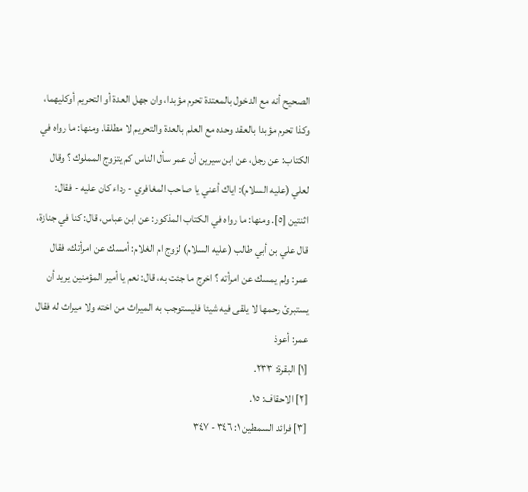الصحيح أنه مع الدخول بالمعتدة تحرم مؤبدا، وان جهل العدة أو التحريم أوكليهما، وكذا تحرم مؤبدا بالعقد وحده مع العلم بالعدة والتحريم لا مطلقا. ومنها: ما رواه في الكتاب: عن رجل، عن ابن سيرين أن عمر سأل الناس كم يتزوج المملوك ؟ وقال لعلي (عليه السلام): اياك أعني يا صاحب المغافري - رداء كان عليه - فقال: اثنتين [٥]. ومنها: ما رواه في الكتاب المذكور: عن ابن عباس، قال: كنا في جنازة، قال علي بن أبي طالب (عليه السلام) لزوج ام الغلام: أمسك عن امرأتك، فقال عمر: ولم يمسك عن امرأته ؟ اخرج ما جئت به، قال: نعم يا أمير المؤمنين يريد أن يستبرئ رحمها لا يلقى فيه شيئا فليستوجب به الميراث من اخته ولا ميراث له فقال عمر: أعوذ
[١] البقرة: ٢٣٣.
[٢] الاحقاف: ١٥.
[٣] فرائد السمطين ١: ٣٤٦ - ٣٤٧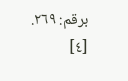برقم: ٢٦٩.
[٤]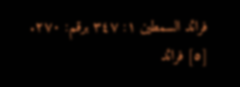فرائد السمطين ١: ٣٤٧ برقم: ٢٧٠.
[٥] فرائد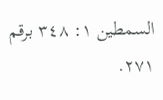السمطين ١: ٣٤٨ برقم ٢٧١.